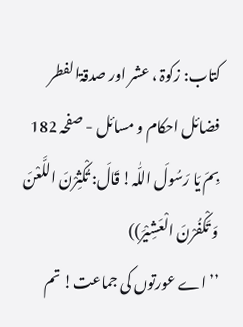کتاب: زکوۃ ، عشر اور صدقۃالفطر فضائل احکام و مسائل - صفحہ 182
بِمَ یَا رَسُولَ اللّٰہ! قَالَ: تُکْثِرْنَ اللَّعْنَ وَ تَکْفُرْنَ الْعَشِیْرَ))
’’اے عورتوں کی جماعت! تم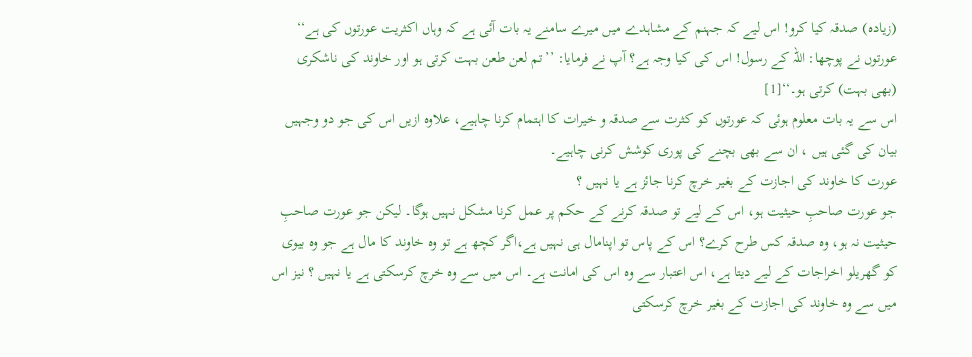(زیادہ) صدقہ کیا کرو! اس لیے کہ جہنم کے مشاہدے میں میرے سامنے یہ بات آئی ہے کہ وہاں اکثریت عورتوں کی ہے‘‘ عورتوں نے پوچھا: اللہ کے رسول! اس کی کیا وجہ ہے؟ آپ نے فرمایا: ’’تم لعن طعن بہت کرتی ہو اور خاوند کی ناشکری (بھی بہت) کرتی ہو۔‘‘[1]
اس سے یہ بات معلوم ہوئی کہ عورتوں کو کثرت سے صدقہ و خیرات کا اہتمام کرنا چاہیے، علاوہ ازیں اس کی جو دو وجہیں بیان کی گئی ہیں ، ان سے بھی بچنے کی پوری کوشش کرنی چاہیے۔
عورت کا خاوند کی اجازت کے بغیر خرچ کرنا جائز ہے یا نہیں ؟
جو عورت صاحبِ حیثیت ہو، اس کے لیے تو صدقہ کرنے کے حکم پر عمل کرنا مشکل نہیں ہوگا۔ لیکن جو عورت صاحبِ حیثیت نہ ہو، وہ صدقہ کس طرح کرے؟ اس کے پاس تو اپنامال ہی نہیں ہے،اگر کچھ ہے تو وہ خاوند کا مال ہے جو وہ بیوی کو گھریلو اخراجات کے لیے دیتا ہے، اس اعتبار سے وہ اس کی امانت ہے۔ اس میں سے وہ خرچ کرسکتی ہے یا نہیں ؟ نیز اس میں سے وہ خاوند کی اجازت کے بغیر خرچ کرسکتی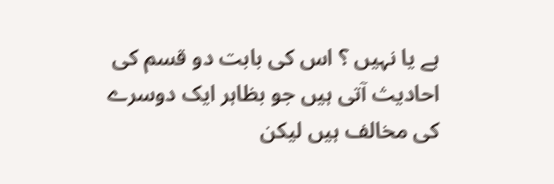ہے یا نہیں ؟ اس کی بابت دو قسم کی احادیث آتی ہیں جو بظاہر ایک دوسرے کی مخالف ہیں لیکن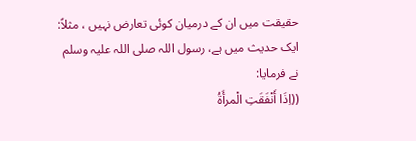حقیقت میں ان کے درمیان کوئی تعارض نہیں ، مثلاً: ایک حدیث میں ہے، رسول اللہ صلی اللہ علیہ وسلم نے فرمایا:
((اِذَا أَنْفَقَتِ الْمرأَۃُ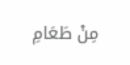مِنْ طَعَامِ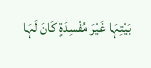بَیْتِہَا غَیْرَ مُفْسِدَۃٍ کَانَ لَہَا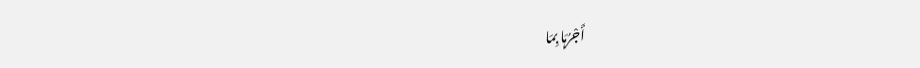أَجْرُہَا بِمَا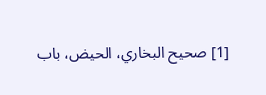[1] صحیح البخاري، الحیض، باب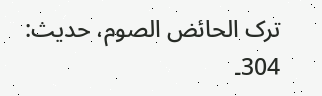ترک الحائض الصوم، حدیث: 304۔